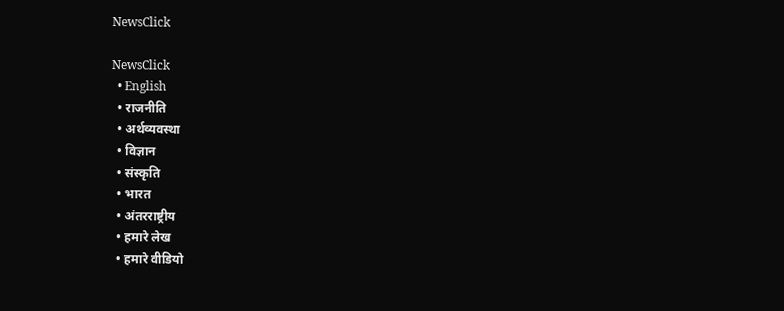NewsClick

NewsClick
  • English
  • राजनीति
  • अर्थव्यवस्था
  • विज्ञान
  • संस्कृति
  • भारत
  • अंतरराष्ट्रीय
  • हमारे लेख
  • हमारे वीडियो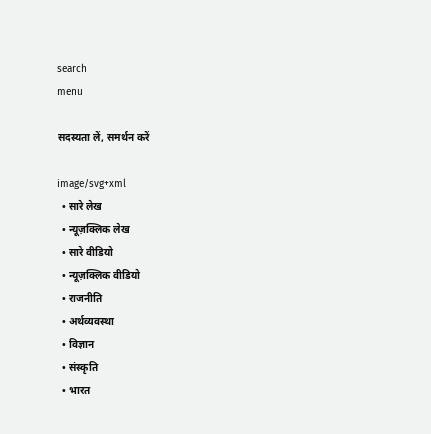search
menu

सदस्यता लें, समर्थन करें

image/svg+xml
  • सारे लेख
  • न्यूज़क्लिक लेख
  • सारे वीडियो
  • न्यूज़क्लिक वीडियो
  • राजनीति
  • अर्थव्यवस्था
  • विज्ञान
  • संस्कृति
  • भारत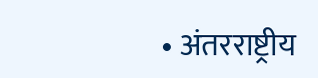• अंतरराष्ट्रीय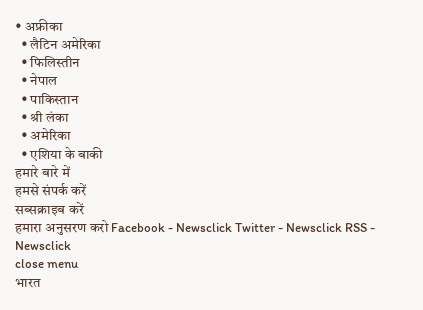• अफ्रीका
  • लैटिन अमेरिका
  • फिलिस्तीन
  • नेपाल
  • पाकिस्तान
  • श्री लंका
  • अमेरिका
  • एशिया के बाकी
हमारे बारे में
हमसे संपर्क करें
सब्सक्राइब करें
हमारा अनुसरण करो Facebook - Newsclick Twitter - Newsclick RSS - Newsclick
close menu
भारत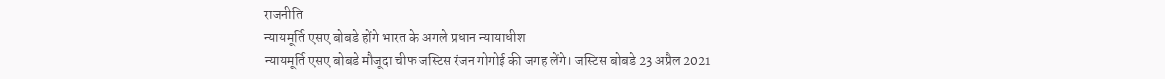राजनीति
न्यायमूर्ति एसए बोबडे होंगे भारत के अगले प्रधान न्यायाधीश
न्यायमूर्ति एसए बोबडे मौजूदा चीफ जस्टिस रंजन गोगोई की जगह लेंगे। जस्टिस बोबडे 23 अप्रैल 2021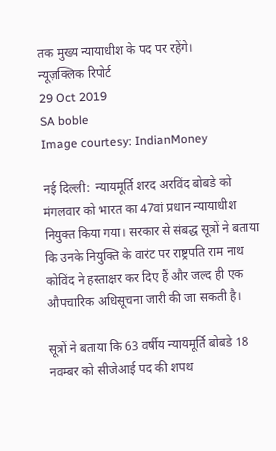तक मुख्य न्यायाधीश के पद पर रहेंगे।
न्यूज़क्लिक रिपोर्ट
29 Oct 2019
SA boble
Image courtesy: IndianMoney

नई दिल्ली:  न्यायमूर्ति शरद अरविंद बोबडे को मंगलवार को भारत का 47वां प्रधान न्यायाधीश नियुक्त किया गया। सरकार से संबद्ध सूत्रों ने बताया कि उनके नियुक्ति के वारंट पर राष्ट्रपति राम नाथ कोविंद ने हस्ताक्षर कर दिए हैं और जल्द ही एक औपचारिक अधिसूचना जारी की जा सकती है।

सूत्रों ने बताया कि 63 वर्षीय न्यायमूर्ति बोबडे 18 नवम्बर को सीजेआई पद की शपथ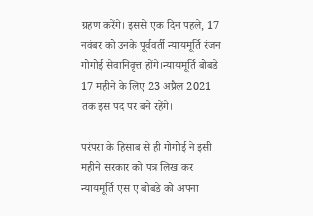ग्रहण करेंगे। इससे एक दिन पहले, 17 नवंबर को उनके पूर्ववर्ती न्यायमूर्ति रंजन गोगोई सेवानिवृत्त होंगे।न्यायमूर्ति बोबडे 17 महीने के लिए 23 अप्रैल 2021 तक इस पद पर बने रहेंगे।

परंपरा के हिसाब से ही गोगोई ने इसी महीने सरकार को पत्र लिख कर न्यायमूर्ति एस ए बोबडे को अपना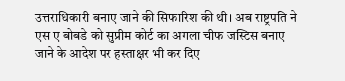उत्तराधिकारी बनाए जाने की सिफारिश की थी। अब राष्ट्रपति ने एस ए बोबडे को सुप्रीम कोर्ट का अगला चीफ जस्टिस बनाए जाने के आदेश पर हस्ताक्षर भी कर दिए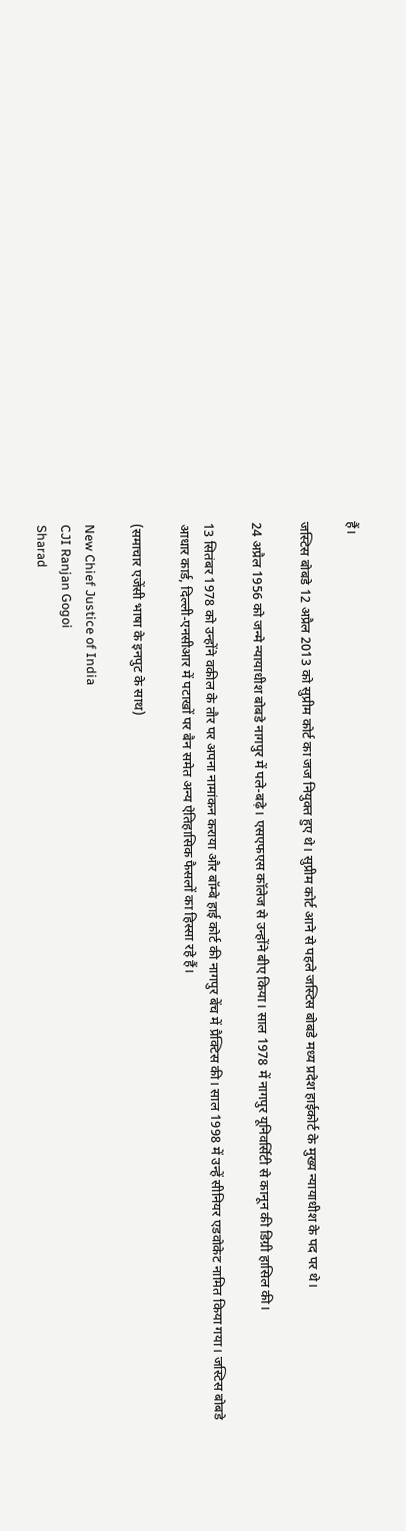हैं।

जस्टिस बोबडे 12 अप्रैल 2013 को सुप्रीम कोर्ट का जज नियुक्त हुए थे। सुप्रीम कोर्ट आने से पहले जस्टिस बोबडे मध्य प्रदेश हाईकोर्ट के मुख्य न्यायाधीश के पद पर थे।

24 अप्रैल 1956 को जन्मे न्यायाधीश बोबडे नागपुर में पले-बढ़े। एसएफएस कॉलेज से उन्होंने बीए किया। साल 1978 में नागपुर यूनिवर्सिटी से कानून की डिग्री हासिल की।

13 सितंबर 1978 को उन्होंने वकील के तौर पर अपना नामांकन कराया और बॉम्बे हाई कोर्ट की नागपुर बेंच में प्रैक्टिस की। साल 1998 में उन्हें सीनियर एडवोकेट नामित किया गया। जस्टिस बोबडे आधार कार्ड, दिल्ली-एनसीआर में पटाखों पर बैन समेत अन्य ऐतिहासिक फैसलों का हिस्सा रहे हैं।

(समाचार एजेंसी भाषा के इनपुट के साथ)

New Chief Justice of India
CJI Ranjan Gogoi
Sharad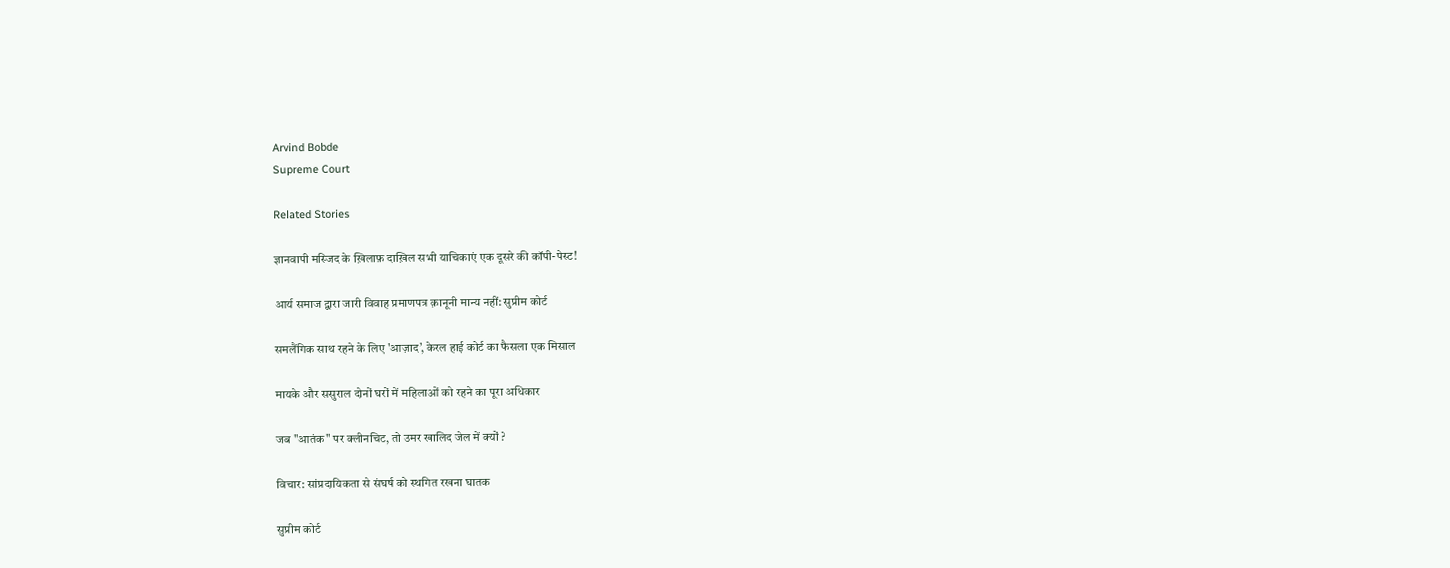Arvind Bobde
Supreme Court

Related Stories

ज्ञानवापी मस्जिद के ख़िलाफ़ दाख़िल सभी याचिकाएं एक दूसरे की कॉपी-पेस्ट!

आर्य समाज द्वारा जारी विवाह प्रमाणपत्र क़ानूनी मान्य नहीं: सुप्रीम कोर्ट

समलैंगिक साथ रहने के लिए 'आज़ाद’, केरल हाई कोर्ट का फैसला एक मिसाल

मायके और ससुराल दोनों घरों में महिलाओं को रहने का पूरा अधिकार

जब "आतंक" पर क्लीनचिट, तो उमर खालिद जेल में क्यों ?

विचार: सांप्रदायिकता से संघर्ष को स्थगित रखना घातक

सुप्रीम कोर्ट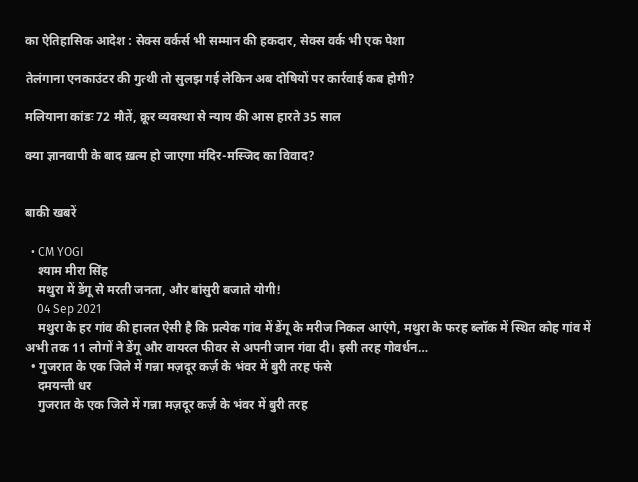का ऐतिहासिक आदेश : सेक्स वर्कर्स भी सम्मान की हकदार, सेक्स वर्क भी एक पेशा

तेलंगाना एनकाउंटर की गुत्थी तो सुलझ गई लेकिन अब दोषियों पर कार्रवाई कब होगी?

मलियाना कांडः 72 मौतें, क्रूर व्यवस्था से न्याय की आस हारते 35 साल

क्या ज्ञानवापी के बाद ख़त्म हो जाएगा मंदिर-मस्जिद का विवाद?


बाकी खबरें

  • CM YOGI
    श्याम मीरा सिंह
    मथुरा में डेंगू से मरती जनता, और बांसुरी बजाते योगी!
    04 Sep 2021
    मथुरा के हर गांव की हालत ऐसी है कि प्रत्येक गांव में डेंगू के मरीज निकल आएंगे, मथुरा के फरह ब्लॉक में स्थित कोह गांव में अभी तक 11 लोगों ने डेंगू और वायरल फीवर से अपनी जान गंवा दी। इसी तरह गोवर्धन…
  • गुजरात के एक जिले में गन्ना मज़दूर कर्ज़ के भंवर में बुरी तरह फंसे
    दमयन्ती धर
    गुजरात के एक जिले में गन्ना मज़दूर कर्ज़ के भंवर में बुरी तरह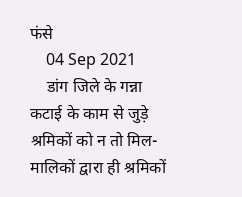फंसे
    04 Sep 2021
    डांग जिले के गन्ना कटाई के काम से जुड़े श्रमिकों को न तो मिल-मालिकों द्वारा ही श्रमिकों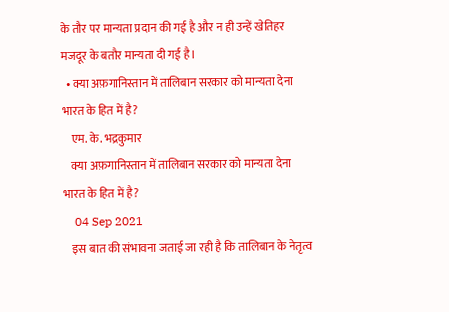के तौर पर मान्यता प्रदान की गई है और न ही उन्हें खेतिहर मजदूर के बतौर मान्यता दी गई है।
  • क्या अफ़गानिस्तान में तालिबान सरकार को मान्यता देना भारत के हित में है?
    एम. के. भद्रकुमार
    क्या अफ़गानिस्तान में तालिबान सरकार को मान्यता देना भारत के हित में है?
    04 Sep 2021
    इस बात की संभावना जताई जा रही है कि तालिबान के नेतृत्व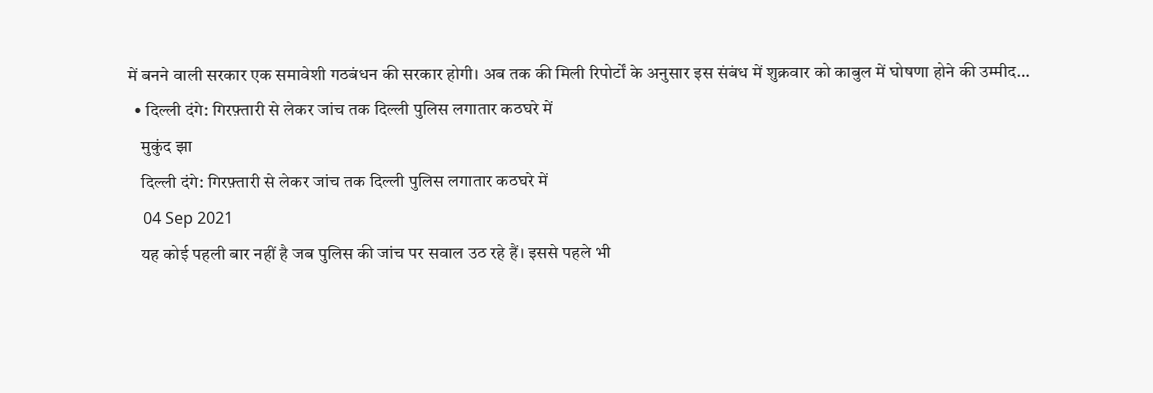में बनने वाली सरकार एक समावेशी गठबंधन की सरकार होगी। अब तक की मिली रिपोर्टों के अनुसार इस संबंध में शुक्रवार को काबुल में घोषणा होने की उम्मीद…
  • दिल्ली दंगे: गिरफ़्तारी से लेकर जांच तक दिल्ली पुलिस लगातार कठघरे में
    मुकुंद झा
    दिल्ली दंगे: गिरफ़्तारी से लेकर जांच तक दिल्ली पुलिस लगातार कठघरे में
    04 Sep 2021
    यह कोई पहली बार नहीं है जब पुलिस की जांच पर सवाल उठ रहे हैं। इससे पहले भी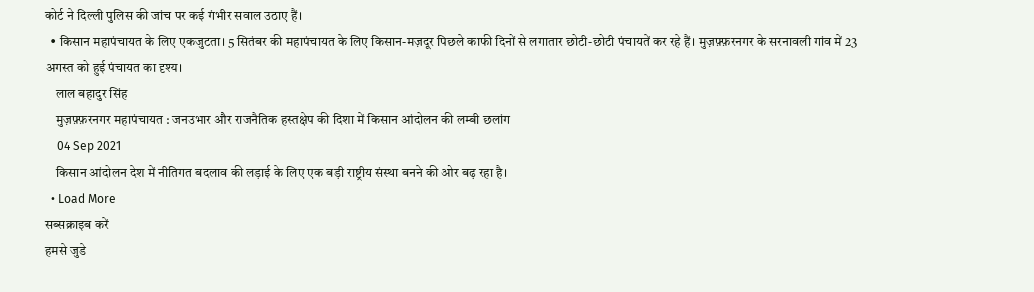कोर्ट ने दिल्ली पुलिस की जांच पर कई गंभीर सवाल उठाए हैं।
  • किसान महापंचायत के लिए एकजुटता। 5 सितंबर की महापंचायत के लिए किसान-मज़दूर पिछले काफी दिनों से लगातार छोटी-छोटी पंचायतें कर रहे हैं। मुज़फ़्फ़रनगर के सरनावली गांव में 23 अगस्त को हुई पंचायत का दृश्य।
    लाल बहादुर सिंह
    मुज़फ़्फ़रनगर महापंचायत : जनउभार और राजनैतिक हस्तक्षेप की दिशा में किसान आंदोलन की लम्बी छलांग
    04 Sep 2021
    किसान आंदोलन देश में नीतिगत बदलाव की लड़ाई के लिए एक बड़ी राष्ट्रीय संस्था बनने की ओर बढ़ रहा है।
  • Load More
सब्सक्राइब करें
हमसे जुडे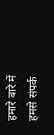हमारे बारे में
हमसे संपर्क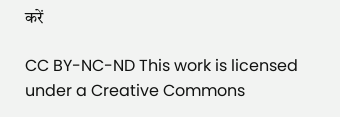करें

CC BY-NC-ND This work is licensed under a Creative Commons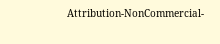Attribution-NonCommercial-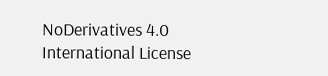NoDerivatives 4.0 International License